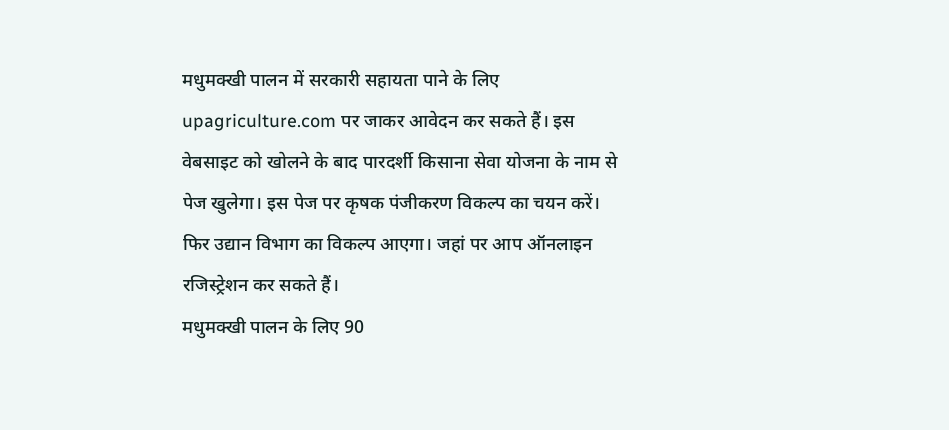मधुमक्खी पालन में सरकारी सहायता पाने के लिए
upagriculture.com पर जाकर आवेदन कर सकते हैं। इस वेबसाइट को खोलने के बाद पारदर्शी किसाना सेवा योजना के नाम से पेज खुलेगा। इस पेज पर कृषक पंजीकरण विकल्प का चयन करें। फिर उद्यान विभाग का विकल्प आएगा। जहां पर आप ऑनलाइन रजिस्ट्रेशन कर सकते हैं।
मधुमक्खी पालन के लिए 90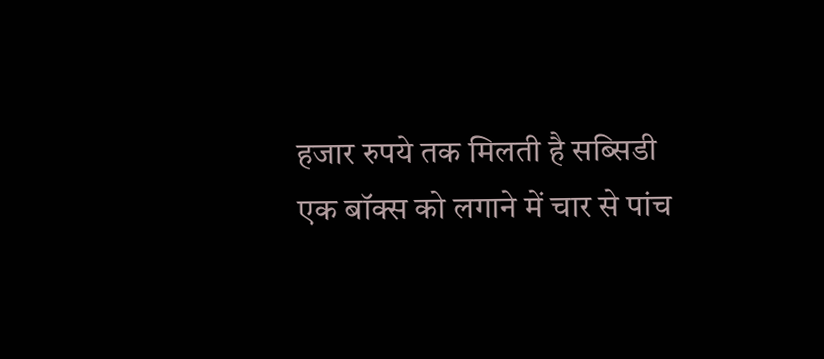हजार रुपये तक मिलती है सब्सिडी
एक बॉक्स को लगाने में चार से पांच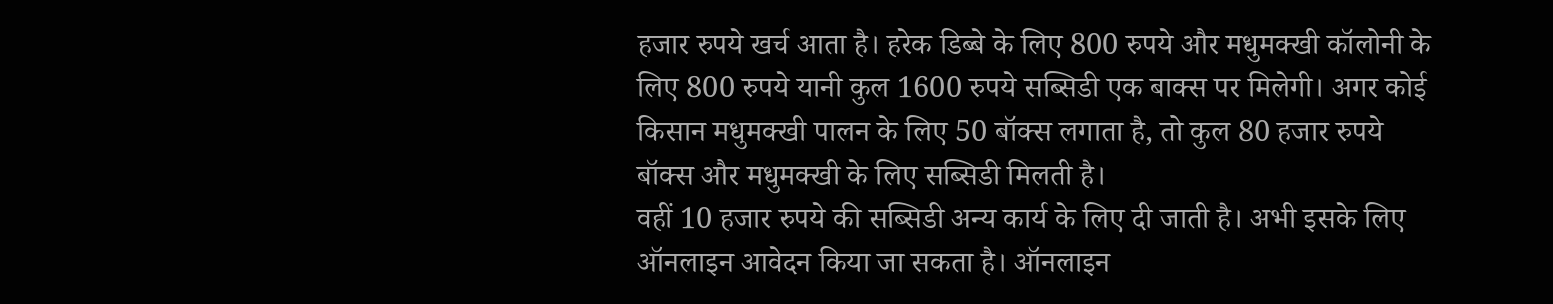हजार रुपये खर्च आता है। हरेक डिब्बे के लिए 800 रुपये और मधुमक्खी कॉलोनी के लिए 800 रुपये यानी कुल 1600 रुपये सब्सिडी एक बाक्स पर मिलेगी। अगर कोई किसान मधुमक्खी पालन के लिए 50 बॉक्स लगाता है, तो कुल 80 हजार रुपये बॉक्स और मधुमक्खी के लिए सब्सिडी मिलती है।
वहीं 10 हजार रुपये की सब्सिडी अन्य कार्य के लिए दी जाती है। अभी इसके लिए ऑनलाइन आवेदन किया जा सकता है। ऑनलाइन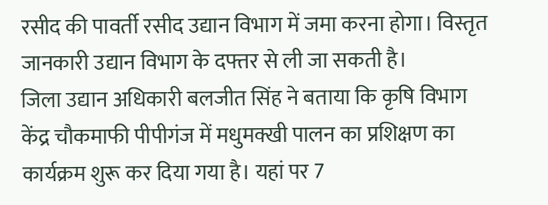रसीद की पावर्ती रसीद उद्यान विभाग में जमा करना होगा। विस्तृत जानकारी उद्यान विभाग के दफ्तर से ली जा सकती है।
जिला उद्यान अधिकारी बलजीत सिंह ने बताया कि कृषि विभाग केंद्र चौकमाफी पीपीगंज में मधुमक्खी पालन का प्रशिक्षण का कार्यक्रम शुरू कर दिया गया है। यहां पर 7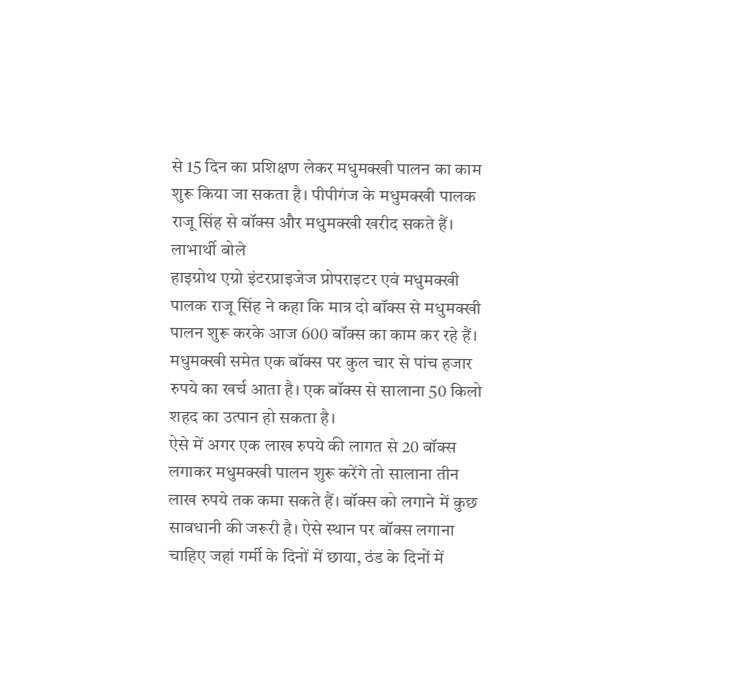से 15 दिन का प्रशिक्षण लेकर मधुमक्खी पालन का काम शुरू किया जा सकता है। पीपीगंज के मधुमक्खी पालक राजू सिंह से बॉक्स और मधुमक्खी खरीद सकते हैं।
लाभार्थी बोले
हाइग्रोथ एग्रो इंटरप्राइजेज प्रोपराइटर एवं मधुमक्खी पालक राजू सिंह ने कहा कि मात्र दो बॉक्स से मधुमक्खी पालन शुरू करके आज 600 बॉक्स का काम कर रहे हैं। मधुमक्खी समेत एक बॉक्स पर कुल चार से पांच हजार रुपये का खर्च आता है। एक बॉक्स से सालाना 50 किलो शहद का उत्पान हो सकता है।
ऐसे में अगर एक लाख रुपये की लागत से 20 बॉक्स लगाकर मधुमक्खी पालन शुरू करेंगे तो सालाना तीन लाख रुपये तक कमा सकते हैं। बॉक्स को लगाने में कुछ सावधानी की जरूरी है। ऐसे स्थान पर बॉक्स लगाना चाहिए जहां गर्मी के दिनों में छाया, ठंड के दिनों में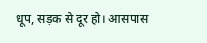धूप, सड़क से दूर हो। आसपास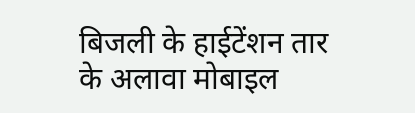बिजली के हाईटेंशन तार के अलावा मोबाइल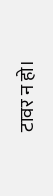टावर न हो।